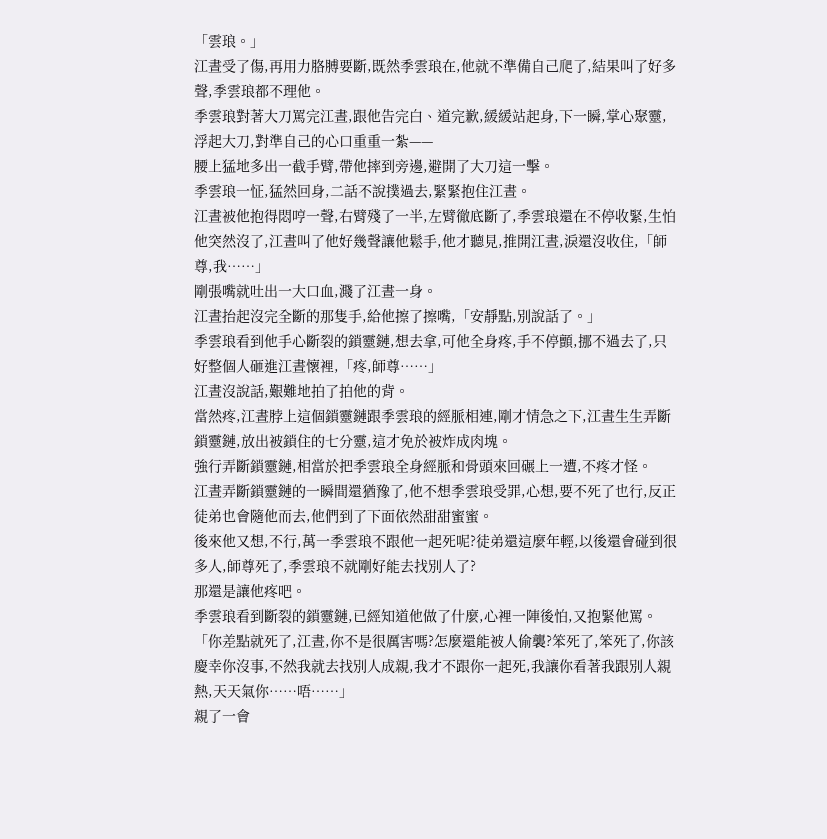「雲琅。」
江晝受了傷,再用力胳膊要斷,既然季雲琅在,他就不準備自己爬了,結果叫了好多聲,季雲琅都不理他。
季雲琅對著大刀罵完江晝,跟他告完白、道完歉,緩緩站起身,下一瞬,掌心聚靈,浮起大刀,對準自己的心口重重一紮——
腰上猛地多出一截手臂,帶他摔到旁邊,避開了大刀這一擊。
季雲琅一怔,猛然回身,二話不說撲過去,緊緊抱住江晝。
江晝被他抱得悶哼一聲,右臂殘了一半,左臂徹底斷了,季雲琅還在不停收緊,生怕他突然沒了,江晝叫了他好幾聲讓他鬆手,他才聽見,推開江晝,淚還沒收住,「師尊,我……」
剛張嘴就吐出一大口血,濺了江晝一身。
江晝抬起沒完全斷的那隻手,給他擦了擦嘴,「安靜點,別說話了。」
季雲琅看到他手心斷裂的鎖靈鏈,想去拿,可他全身疼,手不停顫,挪不過去了,只好整個人砸進江晝懷裡,「疼,師尊……」
江晝沒說話,艱難地拍了拍他的背。
當然疼,江晝脖上這個鎖靈鏈跟季雲琅的經脈相連,剛才情急之下,江晝生生弄斷鎖靈鏈,放出被鎖住的七分靈,這才免於被炸成肉塊。
強行弄斷鎖靈鏈,相當於把季雲琅全身經脈和骨頭來回碾上一遭,不疼才怪。
江晝弄斷鎖靈鏈的一瞬間還猶豫了,他不想季雲琅受罪,心想,要不死了也行,反正徒弟也會隨他而去,他們到了下面依然甜甜蜜蜜。
後來他又想,不行,萬一季雲琅不跟他一起死呢?徒弟還這麼年輕,以後還會碰到很多人,師尊死了,季雲琅不就剛好能去找別人了?
那還是讓他疼吧。
季雲琅看到斷裂的鎖靈鏈,已經知道他做了什麼,心裡一陣後怕,又抱緊他罵。
「你差點就死了,江晝,你不是很厲害嗎?怎麼還能被人偷襲?笨死了,笨死了,你該慶幸你沒事,不然我就去找別人成親,我才不跟你一起死,我讓你看著我跟別人親熱,天天氣你……唔……」
親了一會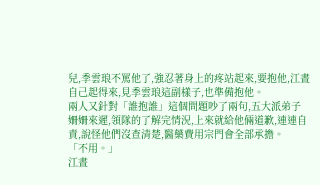兒,季雲琅不罵他了,強忍著身上的疼站起來,要抱他,江晝自己起得來,見季雲琅這副樣子,也準備抱他。
兩人又針對「誰抱誰」這個問題吵了兩句,五大派弟子姍姍來遲,領隊的了解完情況,上來就給他倆道歉,連連自責,說怪他們沒查清楚,醫藥費用宗門會全部承擔。
「不用。」
江晝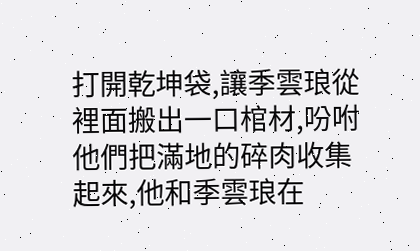打開乾坤袋,讓季雲琅從裡面搬出一口棺材,吩咐他們把滿地的碎肉收集起來,他和季雲琅在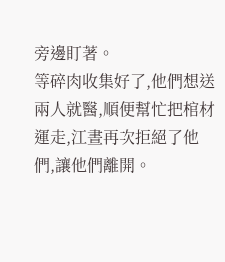旁邊盯著。
等碎肉收集好了,他們想送兩人就醫,順便幫忙把棺材運走,江晝再次拒絕了他們,讓他們離開。